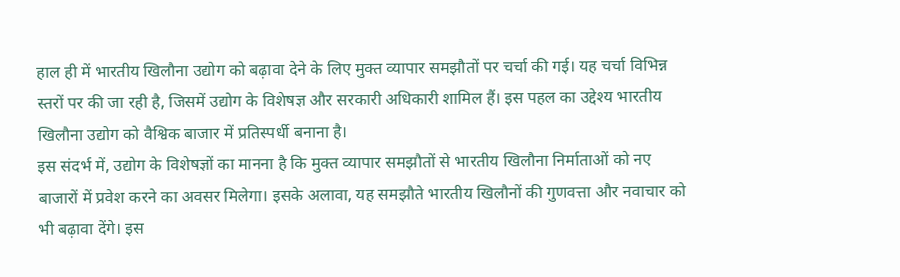हाल ही में भारतीय खिलौना उद्योग को बढ़ावा देने के लिए मुक्त व्यापार समझौतों पर चर्चा की गई। यह चर्चा विभिन्न स्तरों पर की जा रही है, जिसमें उद्योग के विशेषज्ञ और सरकारी अधिकारी शामिल हैं। इस पहल का उद्देश्य भारतीय खिलौना उद्योग को वैश्विक बाजार में प्रतिस्पर्धी बनाना है।
इस संदर्भ में, उद्योग के विशेषज्ञों का मानना है कि मुक्त व्यापार समझौतों से भारतीय खिलौना निर्माताओं को नए बाजारों में प्रवेश करने का अवसर मिलेगा। इसके अलावा, यह समझौते भारतीय खिलौनों की गुणवत्ता और नवाचार को भी बढ़ावा देंगे। इस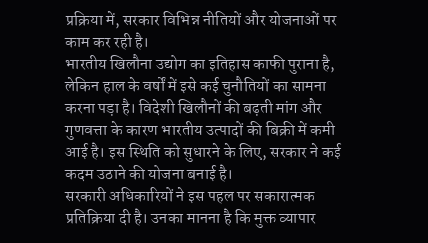प्रक्रिया में, सरकार विभिन्न नीतियों और योजनाओं पर काम कर रही है।
भारतीय खिलौना उद्योग का इतिहास काफी पुराना है, लेकिन हाल के वर्षों में इसे कई चुनौतियों का सामना करना पड़ा है। विदेशी खिलौनों की बढ़ती मांग और गुणवत्ता के कारण भारतीय उत्पादों की बिक्री में कमी आई है। इस स्थिति को सुधारने के लिए, सरकार ने कई कदम उठाने की योजना बनाई है।
सरकारी अधिकारियों ने इस पहल पर सकारात्मक प्रतिक्रिया दी है। उनका मानना है कि मुक्त व्यापार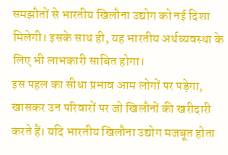समझौतों से भारतीय खिलौना उद्योग को नई दिशा मिलेगी। इसके साथ ही, यह भारतीय अर्थव्यवस्था के लिए भी लाभकारी साबित होगा।
इस पहल का सीधा प्रभाव आम लोगों पर पड़ेगा, खासकर उन परिवारों पर जो खिलौनों की खरीदारी करते हैं। यदि भारतीय खिलौना उद्योग मजबूत होता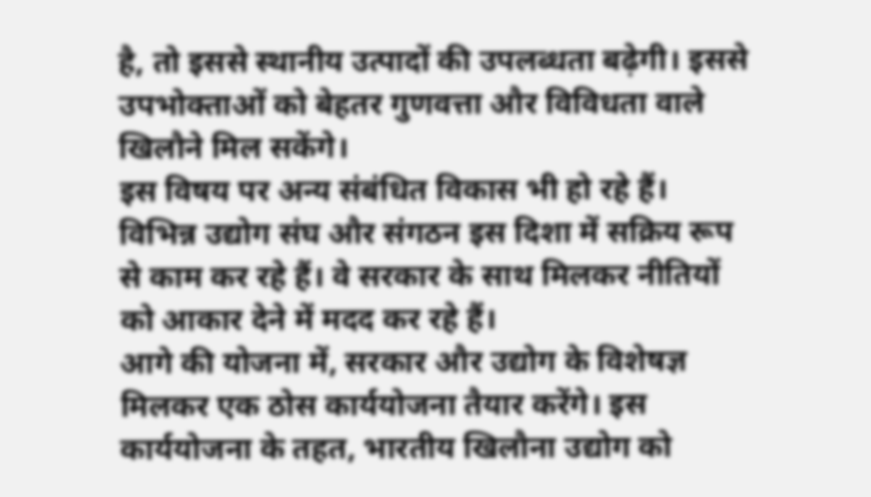है, तो इससे स्थानीय उत्पादों की उपलब्धता बढ़ेगी। इससे उपभोक्ताओं को बेहतर गुणवत्ता और विविधता वाले खिलौने मिल सकेंगे।
इस विषय पर अन्य संबंधित विकास भी हो रहे हैं। विभिन्न उद्योग संघ और संगठन इस दिशा में सक्रिय रूप से काम कर रहे हैं। वे सरकार के साथ मिलकर नीतियों को आकार देने में मदद कर रहे हैं।
आगे की योजना में, सरकार और उद्योग के विशेषज्ञ मिलकर एक ठोस कार्ययोजना तैयार करेंगे। इस कार्ययोजना के तहत, भारतीय खिलौना उद्योग को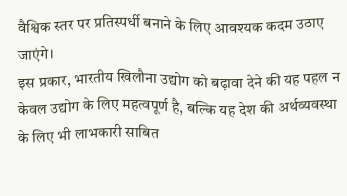वैश्विक स्तर पर प्रतिस्पर्धी बनाने के लिए आवश्यक कदम उठाए जाएंगे।
इस प्रकार, भारतीय खिलौना उद्योग को बढ़ावा देने की यह पहल न केवल उद्योग के लिए महत्वपूर्ण है, बल्कि यह देश की अर्थव्यवस्था के लिए भी लाभकारी साबित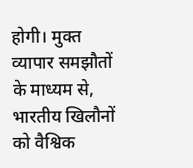होगी। मुक्त व्यापार समझौतों के माध्यम से, भारतीय खिलौनों को वैश्विक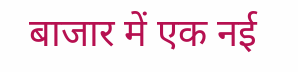बाजार में एक नई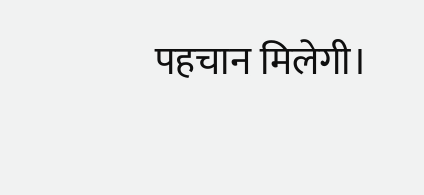पहचान मिलेगी।